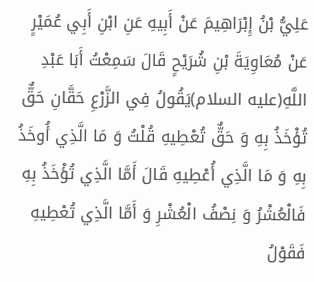عَلِيُّ بْنُ إِبْرَاهِيمَ عَنْ أَبِيهِ عَنِ ابْنِ أَبِي عُمَيْرٍ عَنْ مُعَاوِيَةَ بْنِ شُرَيْحٍ قَالَ سَمِعْتُ أَبَا عَبْدِ اللَّهِ(عليه السلام)يَقُولُ فِي الزَّرْعِ حَقَّانِ حَقٌّ تُؤْخَذُ بِهِ وَ حَقٌّ تُعْطِيهِ قُلْتُ وَ مَا الَّذِي أُوخَذُ بِهِ وَ مَا الَّذِي أُعْطِيهِ قَالَ أَمَّا الَّذِي تُؤْخَذُ بِهِ فَالْعُشْرُ وَ نِصْفُ الْعُشْرِ وَ أَمَّا الَّذِي تُعْطِيهِ فَقَوْلُ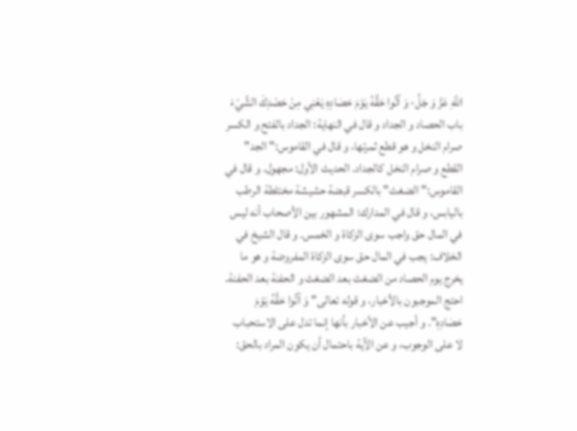اللَّهِ عَزَّ وَ جَلَّ- وَ آتُوا حَقَّهُ يَوْمَ حَصٰادِهِ يَعْنِي مِنْ حَصْدِكَ الشَّيْءَ باب الحصاد و الجداد و قال في النهاية: الجداد بالفتح و الكسر صرام النخل و هو قطع ثمرتها، و قال في القاموس:" الجد" القطع و صرام النخل كالجداد. الحديث الأول: مجهول. و قال في القاموس:" الضغث" بالكسر قبضة حشيشة مختلطة الرطب باليابس، و قال في المدارك: المشهور بين الأصحاب أنه ليس في المال حق واجب سوى الزكاة و الخمس. و قال الشيخ في الخلاف: يجب في المال حق سوى الزكاة المفروضة و هو ما يخرج يوم الحصاد من الضغث بعد الضغث و الحفنة بعد الحفنة. احتج الموجبون بالأخبار، و قوله تعالى" وَ آتُوا حَقَّهُ يَوْمَ حَصٰادِهِ". و أجيب عن الأخبار بأنها إنما تدل على الاستحباب لا على الوجوب، و عن الآية باحتمال أن يكون المراد بالحق: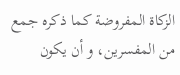الزكاة المفروضة كما ذكره جمع من المفسرين، و أن يكون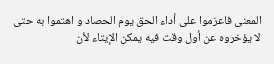المعنى فاعزموا على أداء الحق يوم الحصاد و اهتموا به حتى لا يؤخروه عن أول وقت فيه يمكن الإيتاء لأن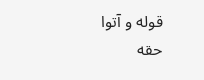قوله و آتوا حقه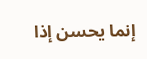إنما يحسن إذا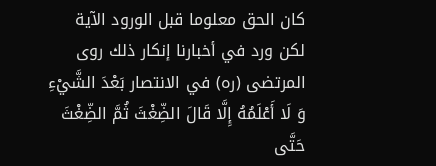كان الحق معلوما قبل الورود الآية لكن ورد في أخبارنا إنكار ذلك روى المرتضى (ره) في الانتصار بَعْدَ الشَّيْءِ وَ لَا أَعْلَمُهُ إِلَّا قَالَ الضِّغْثَ ثُمَّ الضِّغْثَ حَتَّى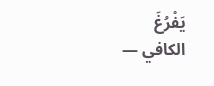يَفْرُغَ
الكافي —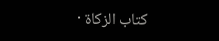كتاب الزكاة ·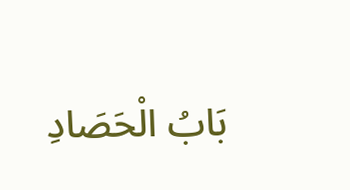بَابُ الْحَصَادِ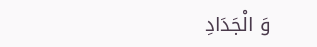وَ الْجَدَادِ